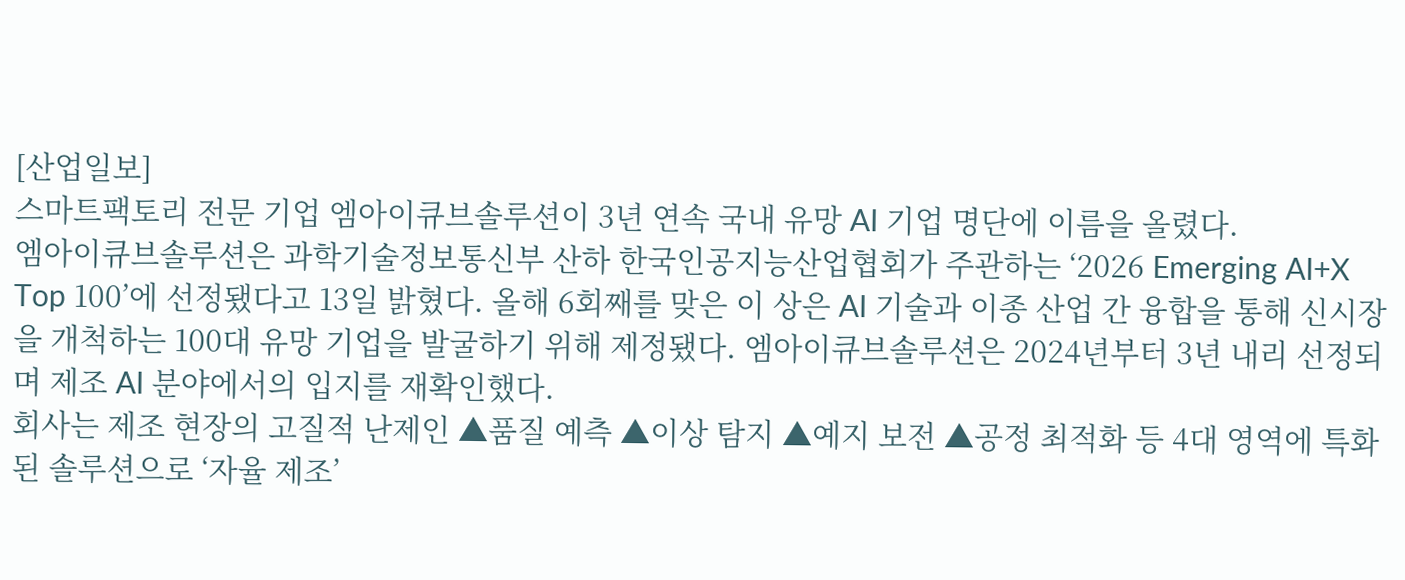[산업일보]
스마트팩토리 전문 기업 엠아이큐브솔루션이 3년 연속 국내 유망 AI 기업 명단에 이름을 올렸다.
엠아이큐브솔루션은 과학기술정보통신부 산하 한국인공지능산업협회가 주관하는 ‘2026 Emerging AI+X Top 100’에 선정됐다고 13일 밝혔다. 올해 6회째를 맞은 이 상은 AI 기술과 이종 산업 간 융합을 통해 신시장을 개척하는 100대 유망 기업을 발굴하기 위해 제정됐다. 엠아이큐브솔루션은 2024년부터 3년 내리 선정되며 제조 AI 분야에서의 입지를 재확인했다.
회사는 제조 현장의 고질적 난제인 ▲품질 예측 ▲이상 탐지 ▲예지 보전 ▲공정 최적화 등 4대 영역에 특화된 솔루션으로 ‘자율 제조’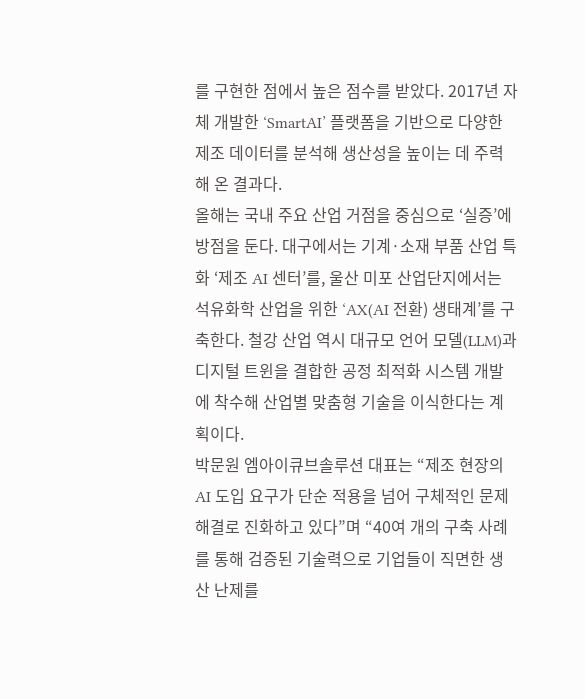를 구현한 점에서 높은 점수를 받았다. 2017년 자체 개발한 ‘SmartAI’ 플랫폼을 기반으로 다양한 제조 데이터를 분석해 생산성을 높이는 데 주력해 온 결과다.
올해는 국내 주요 산업 거점을 중심으로 ‘실증’에 방점을 둔다. 대구에서는 기계·소재 부품 산업 특화 ‘제조 AI 센터’를, 울산 미포 산업단지에서는 석유화학 산업을 위한 ‘AX(AI 전환) 생태계’를 구축한다. 철강 산업 역시 대규모 언어 모델(LLM)과 디지털 트윈을 결합한 공정 최적화 시스템 개발에 착수해 산업별 맞춤형 기술을 이식한다는 계획이다.
박문원 엠아이큐브솔루션 대표는 “제조 현장의 AI 도입 요구가 단순 적용을 넘어 구체적인 문제 해결로 진화하고 있다”며 “40여 개의 구축 사례를 통해 검증된 기술력으로 기업들이 직면한 생산 난제를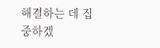해결하는 데 집중하겠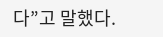다”고 말했다.